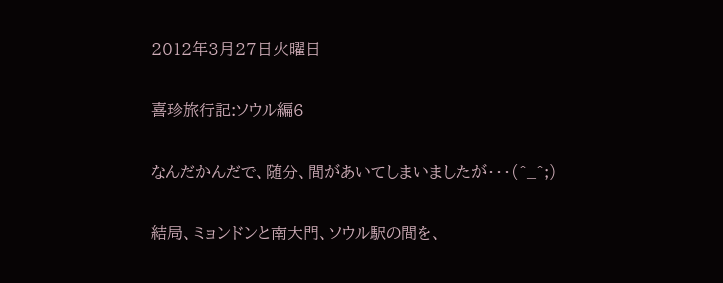2012年3月27日火曜日

喜珍旅行記:ソウル編6

なんだかんだで、随分、間があいてしまいましたが・・・(^_^;)

結局、ミョンドンと南大門、ソウル駅の間を、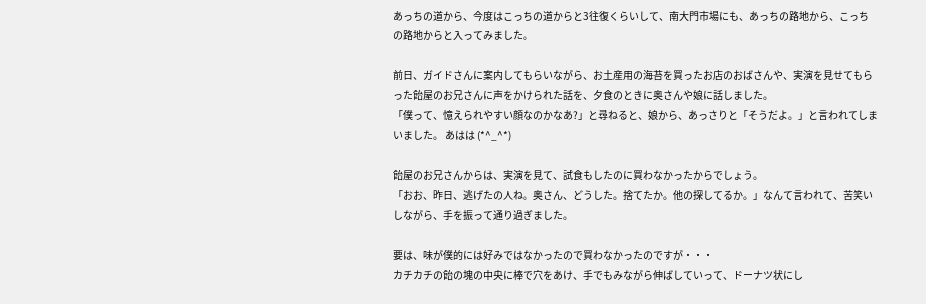あっちの道から、今度はこっちの道からと3往復くらいして、南大門市場にも、あっちの路地から、こっちの路地からと入ってみました。

前日、ガイドさんに案内してもらいながら、お土産用の海苔を買ったお店のおばさんや、実演を見せてもらった飴屋のお兄さんに声をかけられた話を、夕食のときに奥さんや娘に話しました。
「僕って、憶えられやすい顔なのかなあ?」と尋ねると、娘から、あっさりと「そうだよ。」と言われてしまいました。 あはは (*^_^*)

飴屋のお兄さんからは、実演を見て、試食もしたのに買わなかったからでしょう。
「おお、昨日、逃げたの人ね。奥さん、どうした。捨てたか。他の探してるか。」なんて言われて、苦笑いしながら、手を振って通り過ぎました。

要は、味が僕的には好みではなかったので買わなかったのですが・・・
カチカチの飴の塊の中央に棒で穴をあけ、手でもみながら伸ばしていって、ドーナツ状にし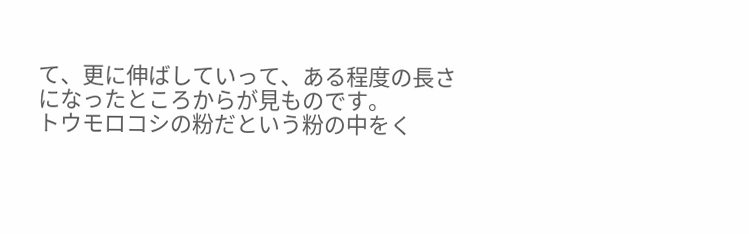て、更に伸ばしていって、ある程度の長さになったところからが見ものです。
トウモロコシの粉だという粉の中をく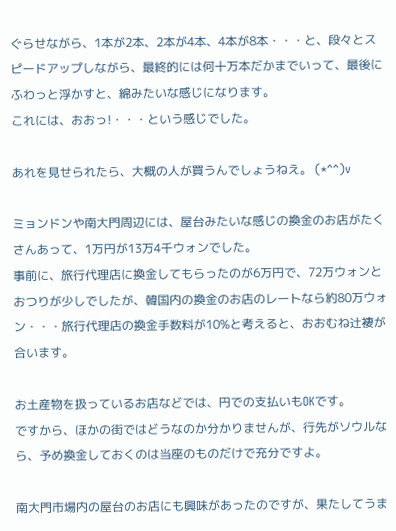ぐらせながら、1本が2本、2本が4本、4本が8本・・・と、段々とスピードアップしながら、最終的には何十万本だかまでいって、最後にふわっと浮かすと、綿みたいな感じになります。
これには、おおっ!・・・という感じでした。

あれを見せられたら、大概の人が買うんでしょうねえ。 (*^^)v

ミョンドンや南大門周辺には、屋台みたいな感じの換金のお店がたくさんあって、1万円が13万4千ウォンでした。
事前に、旅行代理店に換金してもらったのが6万円で、72万ウォンとおつりが少しでしたが、韓国内の換金のお店のレートなら約80万ウォン・・・旅行代理店の換金手数料が10%と考えると、おおむね辻褄が合います。

お土産物を扱っているお店などでは、円での支払いもOKです。
ですから、ほかの街ではどうなのか分かりませんが、行先がソウルなら、予め換金しておくのは当座のものだけで充分ですよ。

南大門市場内の屋台のお店にも興味があったのですが、果たしてうま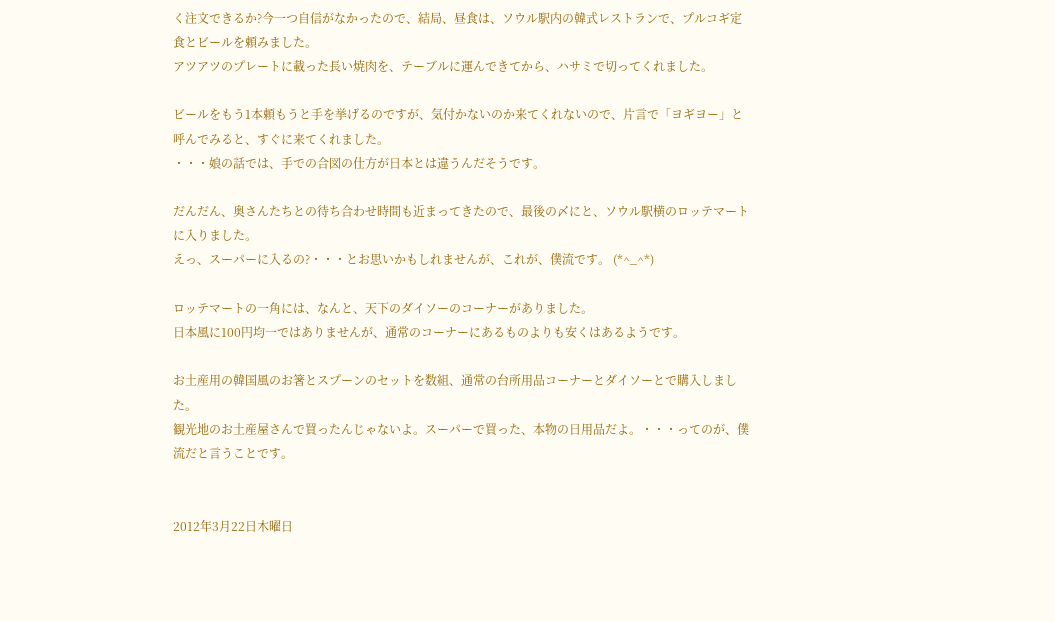く注文できるか?今一つ自信がなかったので、結局、昼食は、ソウル駅内の韓式レストランで、プルコギ定食とビールを頼みました。
アツアツのプレートに載った長い焼肉を、テーブルに運んできてから、ハサミで切ってくれました。

ビールをもう1本頼もうと手を挙げるのですが、気付かないのか来てくれないので、片言で「ヨギヨー」と呼んでみると、すぐに来てくれました。
・・・娘の話では、手での合図の仕方が日本とは違うんだそうです。

だんだん、奥さんたちとの待ち合わせ時間も近まってきたので、最後の〆にと、ソウル駅横のロッテマートに入りました。
えっ、スーパーに入るの?・・・とお思いかもしれませんが、これが、僕流です。 (*^_^*)

ロッテマートの一角には、なんと、天下のダイソーのコーナーがありました。
日本風に100円均一ではありませんが、通常のコーナーにあるものよりも安くはあるようです。

お土産用の韓国風のお箸とスプーンのセットを数組、通常の台所用品コーナーとダイソーとで購入しました。
観光地のお土産屋さんで買ったんじゃないよ。スーパーで買った、本物の日用品だよ。・・・ってのが、僕流だと言うことです。


2012年3月22日木曜日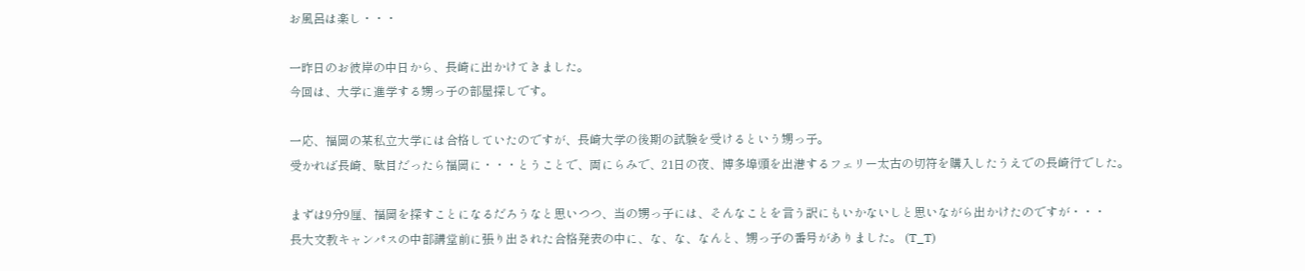お風呂は楽し・・・

一昨日のお彼岸の中日から、長崎に出かけてきました。
今回は、大学に進学する甥っ子の部屋探しです。

一応、福岡の某私立大学には合格していたのですが、長崎大学の後期の試験を受けるという甥っ子。
受かれば長崎、駄目だったら福岡に・・・とうことで、両にらみで、21日の夜、博多埠頭を出港するフェリー太古の切符を購入したうえでの長崎行でした。

まずは9分9厘、福岡を探すことになるだろうなと思いつつ、当の甥っ子には、そんなことを言う訳にもいかないしと思いながら出かけたのですが・・・
長大文教キャンパスの中部講堂前に張り出された合格発表の中に、な、な、なんと、甥っ子の番号がありました。 (T_T)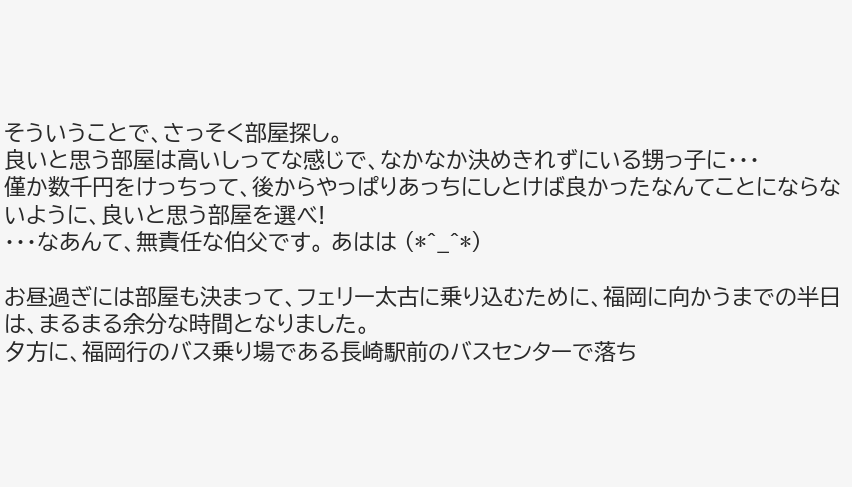そういうことで、さっそく部屋探し。
良いと思う部屋は高いしってな感じで、なかなか決めきれずにいる甥っ子に・・・
僅か数千円をけっちって、後からやっぱりあっちにしとけば良かったなんてことにならないように、良いと思う部屋を選べ!
・・・なあんて、無責任な伯父です。 あはは (*^_^*)

お昼過ぎには部屋も決まって、フェリー太古に乗り込むために、福岡に向かうまでの半日は、まるまる余分な時間となりました。
夕方に、福岡行のバス乗り場である長崎駅前のバスセンターで落ち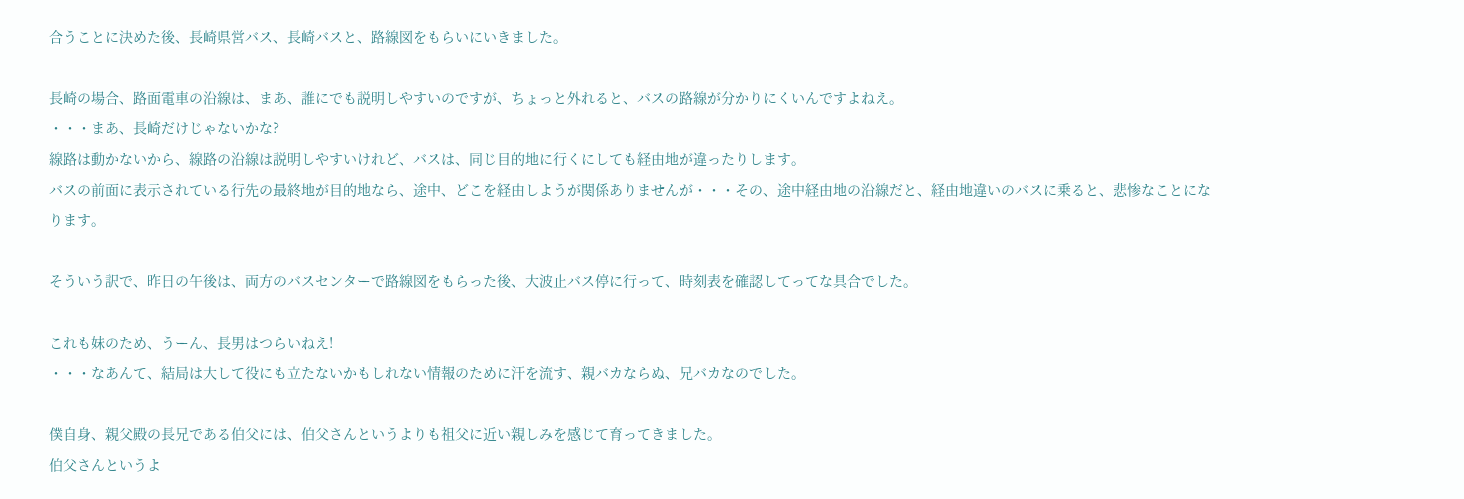合うことに決めた後、長崎県営バス、長崎バスと、路線図をもらいにいきました。

長崎の場合、路面電車の沿線は、まあ、誰にでも説明しやすいのですが、ちょっと外れると、バスの路線が分かりにくいんですよねえ。
・・・まあ、長崎だけじゃないかな?
線路は動かないから、線路の沿線は説明しやすいけれど、バスは、同じ目的地に行くにしても経由地が違ったりします。
バスの前面に表示されている行先の最終地が目的地なら、途中、どこを経由しようが関係ありませんが・・・その、途中経由地の沿線だと、経由地違いのバスに乗ると、悲惨なことになります。

そういう訳で、昨日の午後は、両方のバスセンターで路線図をもらった後、大波止バス停に行って、時刻表を確認してってな具合でした。

これも妹のため、うーん、長男はつらいねえ!
・・・なあんて、結局は大して役にも立たないかもしれない情報のために汗を流す、親バカならぬ、兄バカなのでした。

僕自身、親父殿の長兄である伯父には、伯父さんというよりも祖父に近い親しみを感じて育ってきました。
伯父さんというよ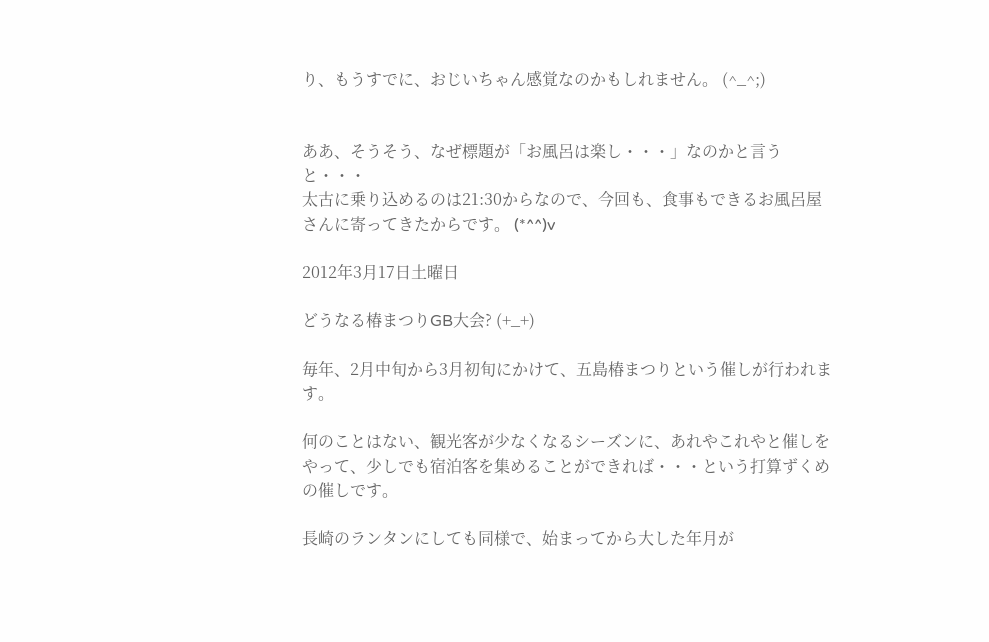り、もうすでに、おじいちゃん感覚なのかもしれません。 (^_^;)


ああ、そうそう、なぜ標題が「お風呂は楽し・・・」なのかと言うと・・・
太古に乗り込めるのは21:30からなので、今回も、食事もできるお風呂屋さんに寄ってきたからです。 (*^^)v

2012年3月17日土曜日

どうなる椿まつりGB大会? (+_+)

毎年、2月中旬から3月初旬にかけて、五島椿まつりという催しが行われます。

何のことはない、観光客が少なくなるシーズンに、あれやこれやと催しをやって、少しでも宿泊客を集めることができれば・・・という打算ずくめの催しです。

長崎のランタンにしても同様で、始まってから大した年月が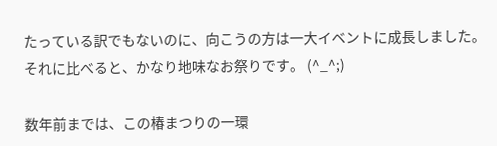たっている訳でもないのに、向こうの方は一大イベントに成長しました。
それに比べると、かなり地味なお祭りです。 (^_^;)

数年前までは、この椿まつりの一環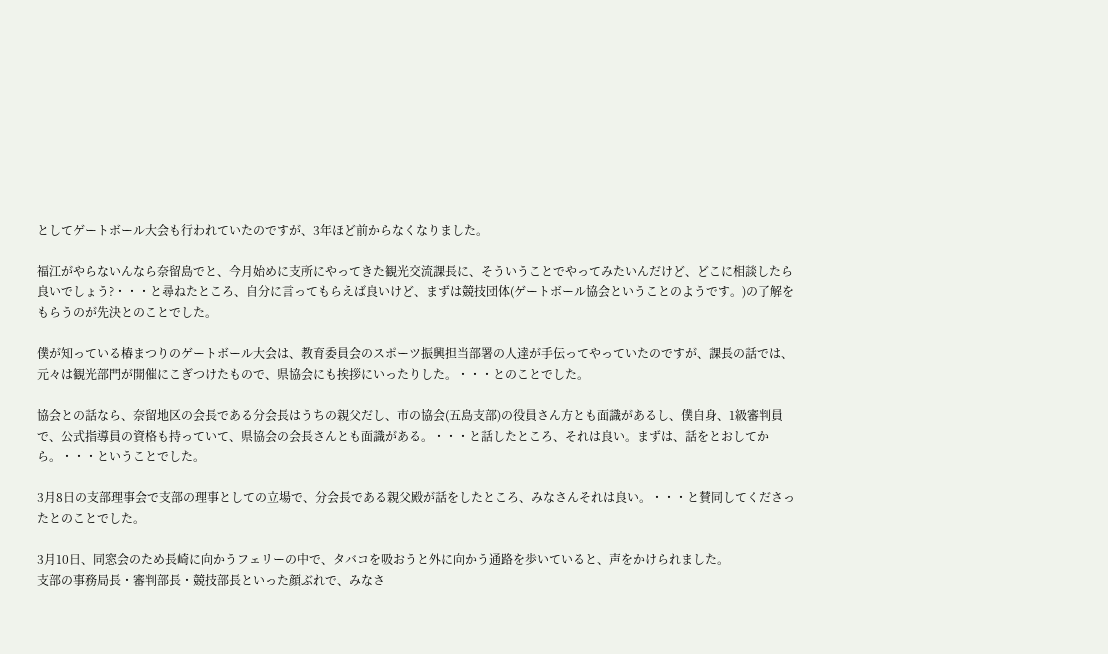としてゲートボール大会も行われていたのですが、3年ほど前からなくなりました。

福江がやらないんなら奈留島でと、今月始めに支所にやってきた観光交流課長に、そういうことでやってみたいんだけど、どこに相談したら良いでしょう?・・・と尋ねたところ、自分に言ってもらえば良いけど、まずは競技団体(ゲートボール協会ということのようです。)の了解をもらうのが先決とのことでした。

僕が知っている椿まつりのゲートボール大会は、教育委員会のスポーツ振興担当部署の人達が手伝ってやっていたのですが、課長の話では、元々は観光部門が開催にこぎつけたもので、県協会にも挨拶にいったりした。・・・とのことでした。

協会との話なら、奈留地区の会長である分会長はうちの親父だし、市の協会(五島支部)の役員さん方とも面識があるし、僕自身、1級審判員で、公式指導員の資格も持っていて、県協会の会長さんとも面識がある。・・・と話したところ、それは良い。まずは、話をとおしてから。・・・ということでした。

3月8日の支部理事会で支部の理事としての立場で、分会長である親父殿が話をしたところ、みなさんそれは良い。・・・と賛同してくださったとのことでした。

3月10日、同窓会のため長崎に向かうフェリーの中で、タバコを吸おうと外に向かう通路を歩いていると、声をかけられました。
支部の事務局長・審判部長・競技部長といった顔ぶれで、みなさ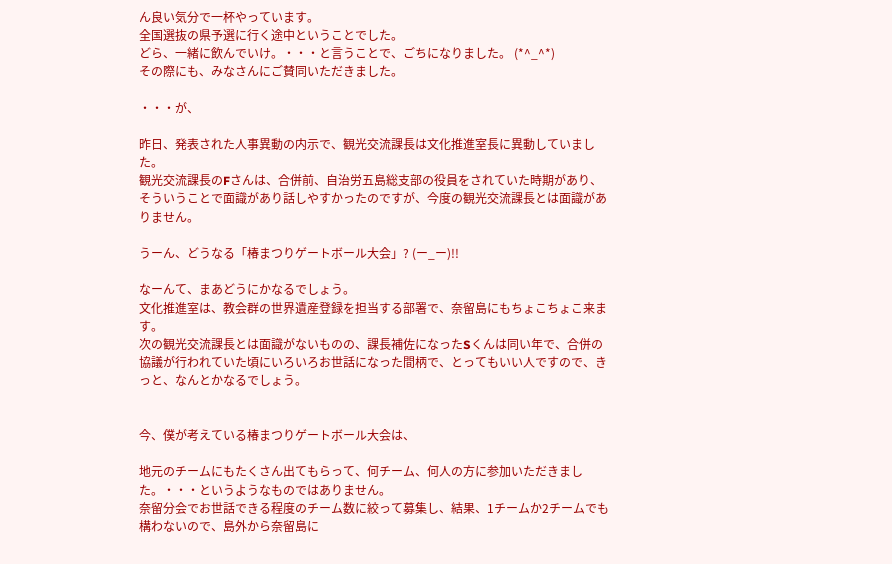ん良い気分で一杯やっています。
全国選抜の県予選に行く途中ということでした。
どら、一緒に飲んでいけ。・・・と言うことで、ごちになりました。 (*^_^*)
その際にも、みなさんにご賛同いただきました。

・・・が、

昨日、発表された人事異動の内示で、観光交流課長は文化推進室長に異動していました。
観光交流課長のFさんは、合併前、自治労五島総支部の役員をされていた時期があり、そういうことで面識があり話しやすかったのですが、今度の観光交流課長とは面識がありません。

うーん、どうなる「椿まつりゲートボール大会」? (ー_ー)!!

なーんて、まあどうにかなるでしょう。
文化推進室は、教会群の世界遺産登録を担当する部署で、奈留島にもちょこちょこ来ます。
次の観光交流課長とは面識がないものの、課長補佐になったSくんは同い年で、合併の協議が行われていた頃にいろいろお世話になった間柄で、とってもいい人ですので、きっと、なんとかなるでしょう。


今、僕が考えている椿まつりゲートボール大会は、

地元のチームにもたくさん出てもらって、何チーム、何人の方に参加いただきました。・・・というようなものではありません。
奈留分会でお世話できる程度のチーム数に絞って募集し、結果、1チームか2チームでも構わないので、島外から奈留島に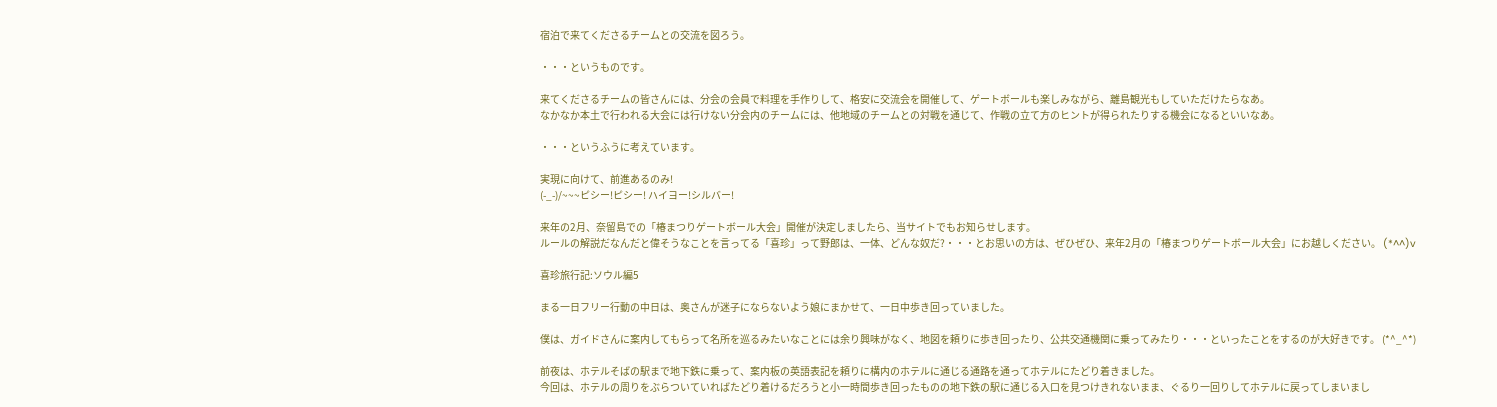宿泊で来てくださるチームとの交流を図ろう。

・・・というものです。

来てくださるチームの皆さんには、分会の会員で料理を手作りして、格安に交流会を開催して、ゲートボールも楽しみながら、離島観光もしていただけたらなあ。
なかなか本土で行われる大会には行けない分会内のチームには、他地域のチームとの対戦を通じて、作戦の立て方のヒントが得られたりする機会になるといいなあ。

・・・というふうに考えています。

実現に向けて、前進あるのみ!
(-_-)/~~~ピシー!ピシー! ハイヨー!シルバー!

来年の2月、奈留島での「椿まつりゲートボール大会」開催が決定しましたら、当サイトでもお知らせします。
ルールの解説だなんだと偉そうなことを言ってる「喜珍」って野郎は、一体、どんな奴だ?・・・とお思いの方は、ぜひぜひ、来年2月の「椿まつりゲートボール大会」にお越しください。 (*^^)v

喜珍旅行記:ソウル編5

まる一日フリー行動の中日は、奥さんが迷子にならないよう娘にまかせて、一日中歩き回っていました。

僕は、ガイドさんに案内してもらって名所を巡るみたいなことには余り興味がなく、地図を頼りに歩き回ったり、公共交通機関に乗ってみたり・・・といったことをするのが大好きです。 (*^_^*)

前夜は、ホテルそばの駅まで地下鉄に乗って、案内板の英語表記を頼りに構内のホテルに通じる通路を通ってホテルにたどり着きました。
今回は、ホテルの周りをぶらついていればたどり着けるだろうと小一時間歩き回ったものの地下鉄の駅に通じる入口を見つけきれないまま、ぐるり一回りしてホテルに戻ってしまいまし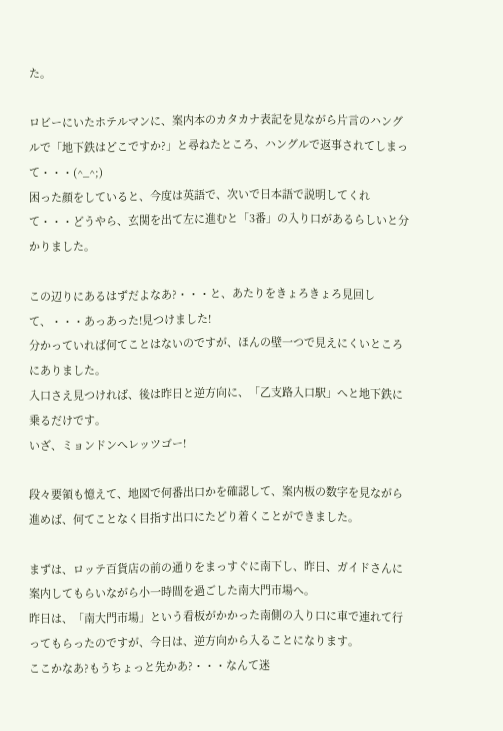た。

ロビーにいたホテルマンに、案内本のカタカナ表記を見ながら片言のハングルで「地下鉄はどこですか?」と尋ねたところ、ハングルで返事されてしまって・・・(^_^;)
困った顔をしていると、今度は英語で、次いで日本語で説明してくれて・・・どうやら、玄関を出て左に進むと「3番」の入り口があるらしいと分かりました。

この辺りにあるはずだよなあ?・・・と、あたりをきょろきょろ見回して、・・・あっあった!見つけました!
分かっていれば何てことはないのですが、ほんの壁一つで見えにくいところにありました。
入口さえ見つければ、後は昨日と逆方向に、「乙支路入口駅」へと地下鉄に乗るだけです。
いざ、ミョンドンへレッツゴー!

段々要領も憶えて、地図で何番出口かを確認して、案内板の数字を見ながら進めば、何てことなく目指す出口にたどり着くことができました。

まずは、ロッテ百貨店の前の通りをまっすぐに南下し、昨日、ガイドさんに案内してもらいながら小一時間を過ごした南大門市場へ。
昨日は、「南大門市場」という看板がかかった南側の入り口に車で連れて行ってもらったのですが、今日は、逆方向から入ることになります。
ここかなあ?もうちょっと先かあ?・・・なんて迷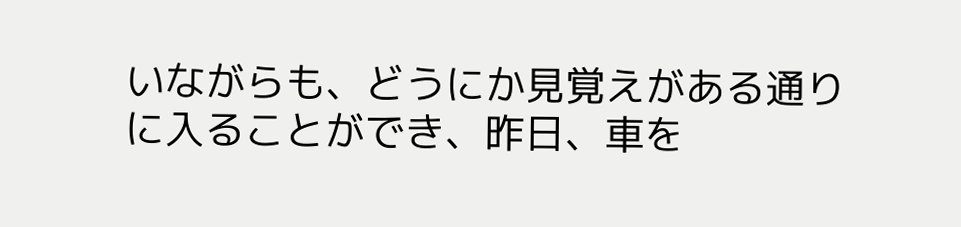いながらも、どうにか見覚えがある通りに入ることができ、昨日、車を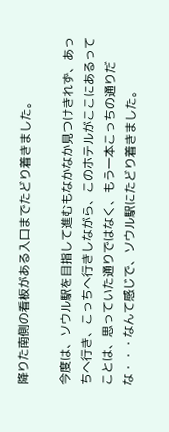降りた南側の看板がある入口までたどり着きました。

今度は、ソウル駅を目指して進むもなかなか見つけきれず、あっちへ行き、こっちへ行きしながら、このホテルがここにあるってことは、思っていた通りではなく、もう一本こっちの通りだな・・・なんて感じで、ソウル駅にたどり着きました。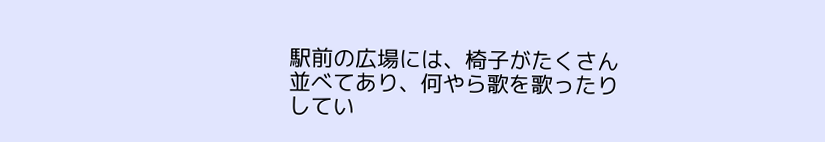駅前の広場には、椅子がたくさん並べてあり、何やら歌を歌ったりしてい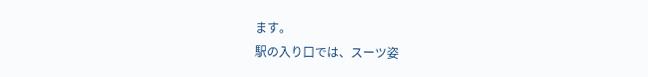ます。
駅の入り口では、スーツ姿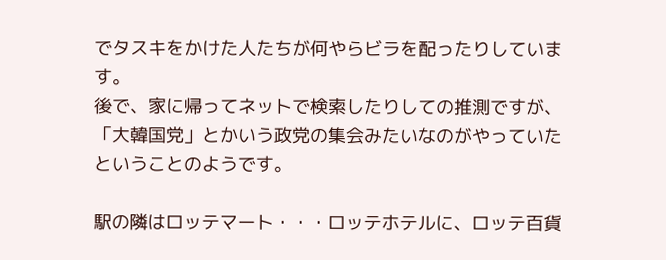でタスキをかけた人たちが何やらビラを配ったりしています。
後で、家に帰ってネットで検索したりしての推測ですが、「大韓国党」とかいう政党の集会みたいなのがやっていたということのようです。

駅の隣はロッテマート・・・ロッテホテルに、ロッテ百貨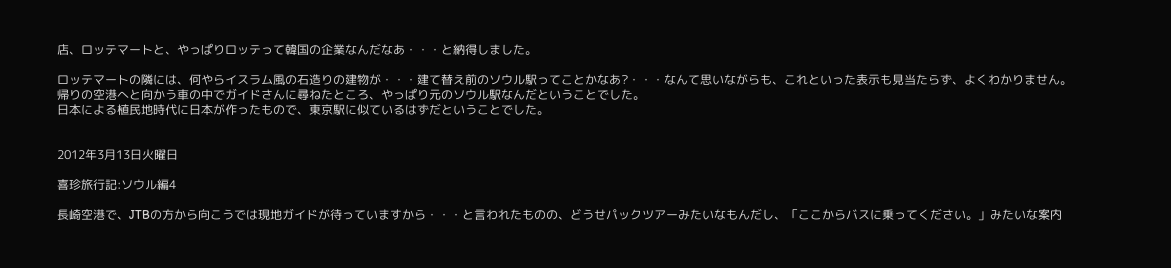店、ロッテマートと、やっぱりロッテって韓国の企業なんだなあ・・・と納得しました。

ロッテマートの隣には、何やらイスラム風の石造りの建物が・・・建て替え前のソウル駅ってことかなあ?・・・なんて思いながらも、これといった表示も見当たらず、よくわかりません。
帰りの空港へと向かう車の中でガイドさんに尋ねたところ、やっぱり元のソウル駅なんだということでした。
日本による植民地時代に日本が作ったもので、東京駅に似ているはずだということでした。


2012年3月13日火曜日

喜珍旅行記:ソウル編4

長崎空港で、JTBの方から向こうでは現地ガイドが待っていますから・・・と言われたものの、どうせパックツアーみたいなもんだし、「ここからバスに乗ってください。」みたいな案内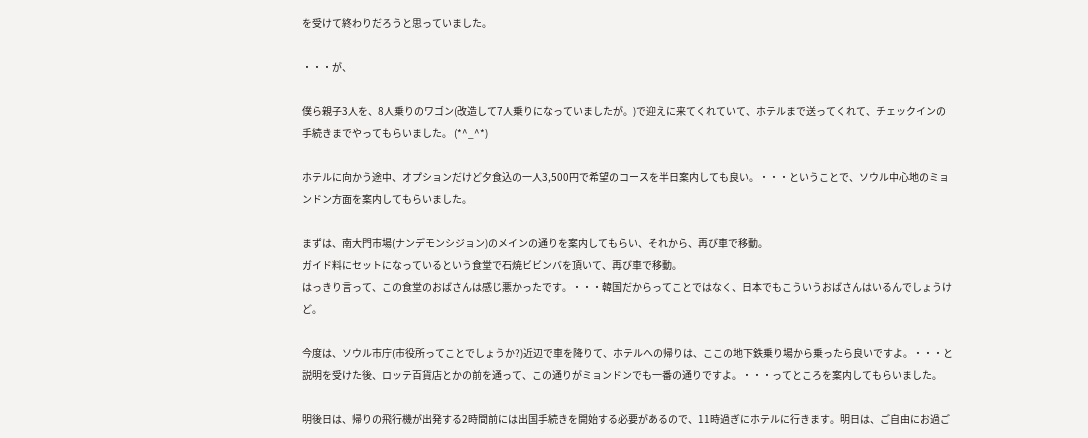を受けて終わりだろうと思っていました。

・・・が、

僕ら親子3人を、8人乗りのワゴン(改造して7人乗りになっていましたが。)で迎えに来てくれていて、ホテルまで送ってくれて、チェックインの手続きまでやってもらいました。 (*^_^*)

ホテルに向かう途中、オプションだけど夕食込の一人3,500円で希望のコースを半日案内しても良い。・・・ということで、ソウル中心地のミョンドン方面を案内してもらいました。

まずは、南大門市場(ナンデモンシジョン)のメインの通りを案内してもらい、それから、再び車で移動。
ガイド料にセットになっているという食堂で石焼ビビンバを頂いて、再び車で移動。
はっきり言って、この食堂のおばさんは感じ悪かったです。・・・韓国だからってことではなく、日本でもこういうおばさんはいるんでしょうけど。

今度は、ソウル市庁(市役所ってことでしょうか?)近辺で車を降りて、ホテルへの帰りは、ここの地下鉄乗り場から乗ったら良いですよ。・・・と説明を受けた後、ロッテ百貨店とかの前を通って、この通りがミョンドンでも一番の通りですよ。・・・ってところを案内してもらいました。

明後日は、帰りの飛行機が出発する2時間前には出国手続きを開始する必要があるので、11時過ぎにホテルに行きます。明日は、ご自由にお過ご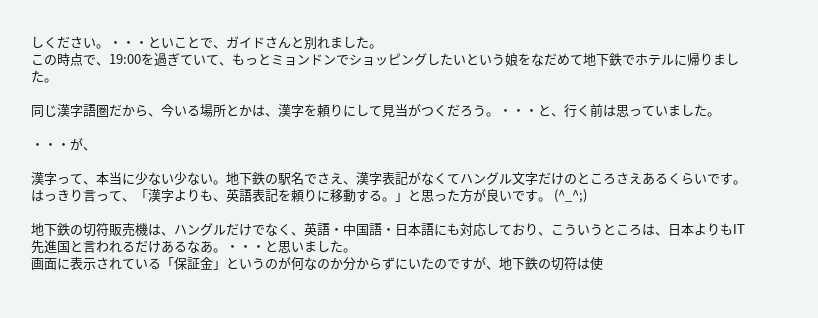しください。・・・といことで、ガイドさんと別れました。
この時点で、19:00を過ぎていて、もっとミョンドンでショッピングしたいという娘をなだめて地下鉄でホテルに帰りました。

同じ漢字語圏だから、今いる場所とかは、漢字を頼りにして見当がつくだろう。・・・と、行く前は思っていました。

・・・が、

漢字って、本当に少ない少ない。地下鉄の駅名でさえ、漢字表記がなくてハングル文字だけのところさえあるくらいです。
はっきり言って、「漢字よりも、英語表記を頼りに移動する。」と思った方が良いです。 (^_^;)

地下鉄の切符販売機は、ハングルだけでなく、英語・中国語・日本語にも対応しており、こういうところは、日本よりもIT先進国と言われるだけあるなあ。・・・と思いました。
画面に表示されている「保証金」というのが何なのか分からずにいたのですが、地下鉄の切符は使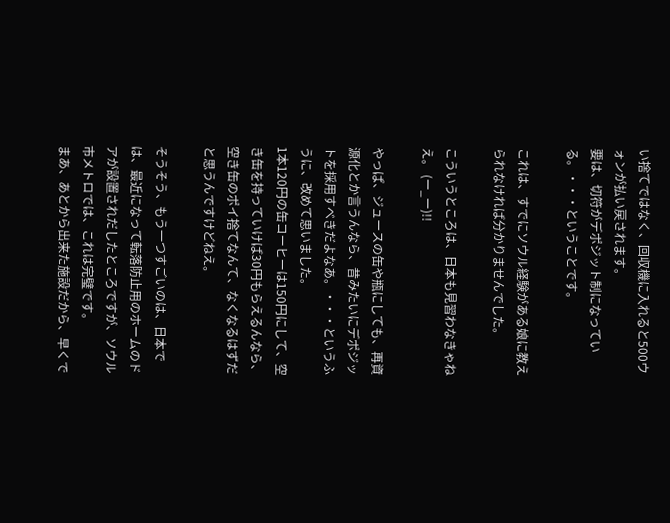い捨てではなく、回収機に入れると500ウォンが払い戻されます。
要は、切符がデポジット制になっている。・・・ということです。

これは、すでにソウル経験がある娘に教えられなければ分かりませんでした。

こういうところは、日本も見習わなきゃねえ。 (ー_ー)!!

やっぱ、ジュースの缶や瓶にしても、再資源化とか言うんなら、昔みたいにデポジットを採用すべきだよなあ。・・・というふうに、改めて思いました。
1本120円の缶コーヒーは150円にして、空き缶を持っていけば30円もらえるんなら、空き缶のポイ捨てなんて、なくなるはずだと思うんですけどねえ。

そうそう、もう一つすごいのは、日本では、最近になって転落防止用のホームのドアが設置されだしたところですが、ソウル市メトロでは、これは完璧です。
まあ、あとから出来た施設だから、早くで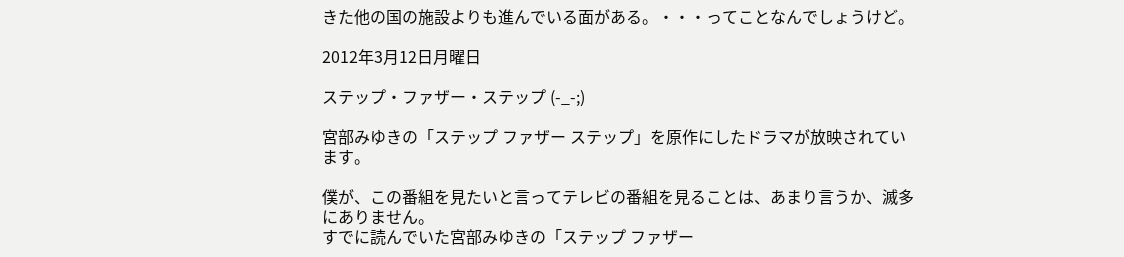きた他の国の施設よりも進んでいる面がある。・・・ってことなんでしょうけど。

2012年3月12日月曜日

ステップ・ファザー・ステップ (-_-;)

宮部みゆきの「ステップ ファザー ステップ」を原作にしたドラマが放映されています。

僕が、この番組を見たいと言ってテレビの番組を見ることは、あまり言うか、滅多にありません。
すでに読んでいた宮部みゆきの「ステップ ファザー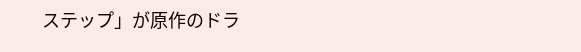ステップ」が原作のドラ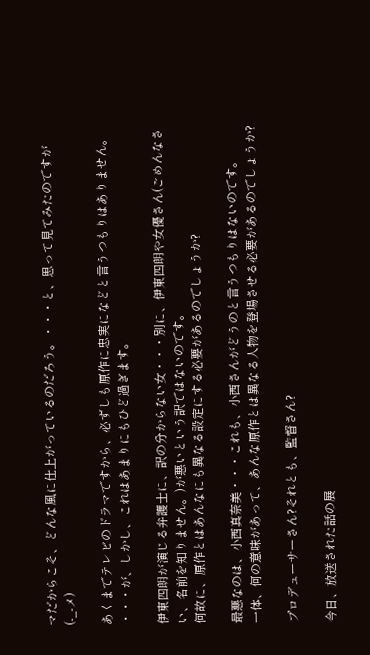マだからこそ、どんな風に仕上がっているのだろう。・・・と、思って見てみたのですが (-_-メ)

あくまでテレビのドラマですから、必ずしも原作に忠実になどと言うつもりはありません。
・・・が、しかし、これはあまりにもひど過ぎます。

伊東四朗が演じる弁護士に、訳の分からない女・・・別に、伊東四朗や女優さん(ごめんなさい、名前を知りません。)が悪いという訳ではないのです。
何故に、原作とはあんなにも異なる設定にする必要があるのでしょうか?

最悪なのは、小西真奈美・・・これも、小西さんがどうのと言うつもりはないのです。
一体、何の意味があって、あんな原作とは異なる人物を登場させる必要があるのでしょうか?

プロデューサーさん?それとも、監督さん?

今日、放送された話の展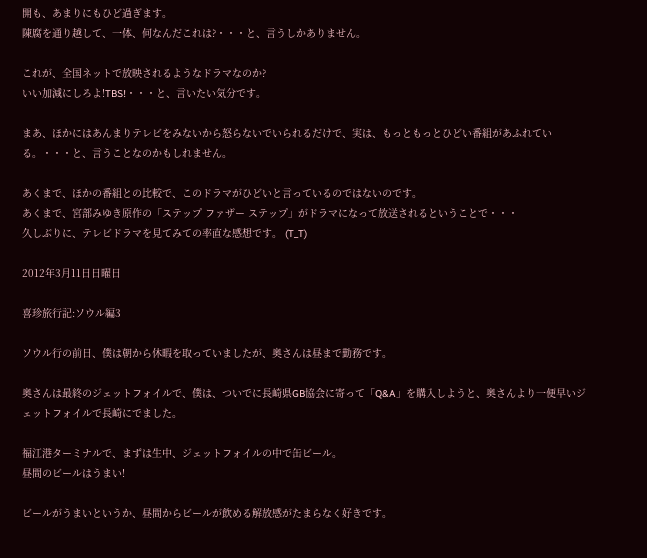開も、あまりにもひど過ぎます。
陳腐を通り越して、一体、何なんだこれは?・・・と、言うしかありません。

これが、全国ネットで放映されるようなドラマなのか?
いい加減にしろよ!TBS!・・・と、言いたい気分です。

まあ、ほかにはあんまりテレビをみないから怒らないでいられるだけで、実は、もっともっとひどい番組があふれている。・・・と、言うことなのかもしれません。

あくまで、ほかの番組との比較で、このドラマがひどいと言っているのではないのです。
あくまで、宮部みゆき原作の「ステップ ファザー ステップ」がドラマになって放送されるということで・・・
久しぶりに、テレビドラマを見てみての率直な感想です。 (T_T)

2012年3月11日日曜日

喜珍旅行記:ソウル編3

ソウル行の前日、僕は朝から休暇を取っていましたが、奥さんは昼まで勤務です。

奥さんは最終のジェットフォイルで、僕は、ついでに長崎県GB協会に寄って「Q&A」を購入しようと、奥さんより一便早いジェットフォイルで長崎にでました。

福江港ターミナルで、まずは生中、ジェットフォイルの中で缶ビール。
昼間のビールはうまい!

ビールがうまいというか、昼間からビールが飲める解放感がたまらなく好きです。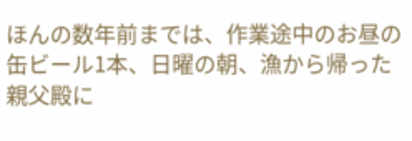ほんの数年前までは、作業途中のお昼の缶ビール1本、日曜の朝、漁から帰った親父殿に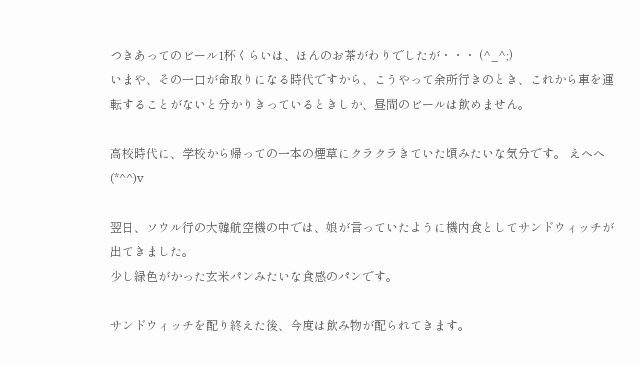つきあってのビール1杯くらいは、ほんのお茶がわりでしたが・・・ (^_^;)
いまや、その一口が命取りになる時代ですから、こうやって余所行きのとき、これから車を運転することがないと分かりきっているときしか、昼間のビールは飲めません。

高校時代に、学校から帰っての一本の煙草にクラクラきていた頃みたいな気分です。 えへへ (*^^)v

翌日、ソウル行の大韓航空機の中では、娘が言っていたように機内食としてサンドウィッチが出てきました。
少し緑色がかった玄米パンみたいな食感のパンです。

サンドウィッチを配り終えた後、今度は飲み物が配られてきます。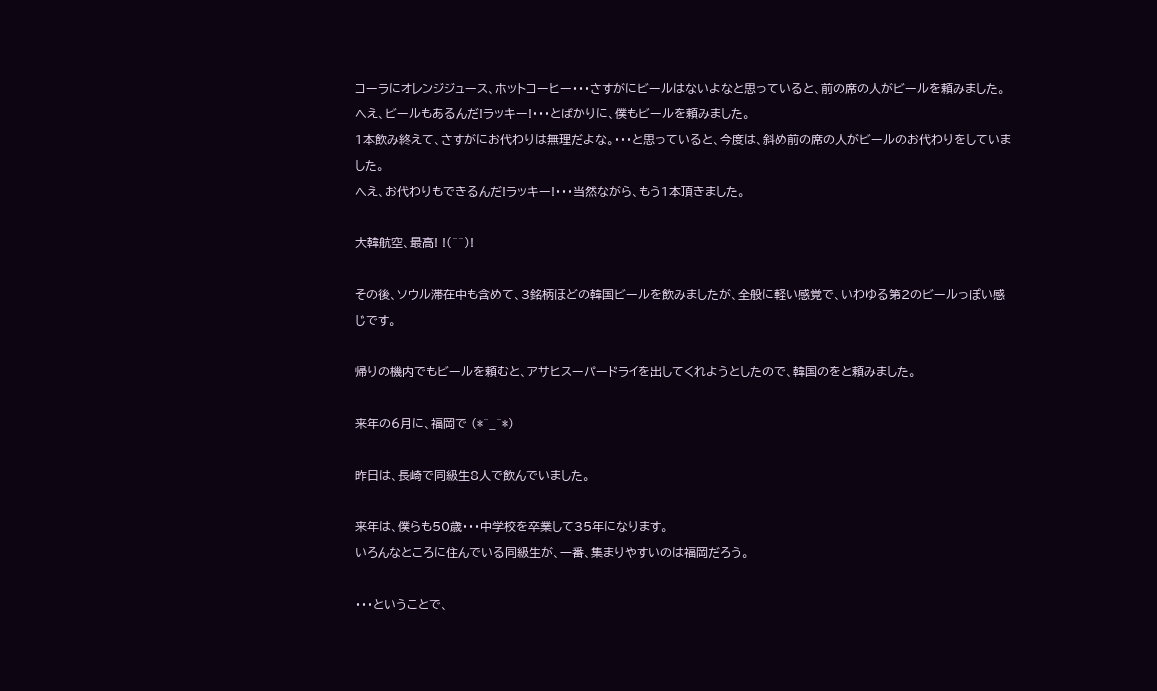コーラにオレンジジュース、ホットコーヒー・・・さすがにビールはないよなと思っていると、前の席の人がビールを頼みました。
へえ、ビールもあるんだ!ラッキー!・・・とばかりに、僕もビールを頼みました。
1本飲み終えて、さすがにお代わりは無理だよな。・・・と思っていると、今度は、斜め前の席の人がビールのお代わりをしていました。
へえ、お代わりもできるんだ!ラッキー!・・・当然ながら、もう1本頂きました。

大韓航空、最高! !(^^)!

その後、ソウル滞在中も含めて、3銘柄ほどの韓国ビールを飲みましたが、全般に軽い感覚で、いわゆる第2のビールっぽい感じです。

帰りの機内でもビールを頼むと、アサヒスーパードライを出してくれようとしたので、韓国のをと頼みました。

来年の6月に、福岡で (*^_^*)

昨日は、長崎で同級生8人で飲んでいました。

来年は、僕らも50歳・・・中学校を卒業して35年になります。
いろんなところに住んでいる同級生が、一番、集まりやすいのは福岡だろう。

・・・ということで、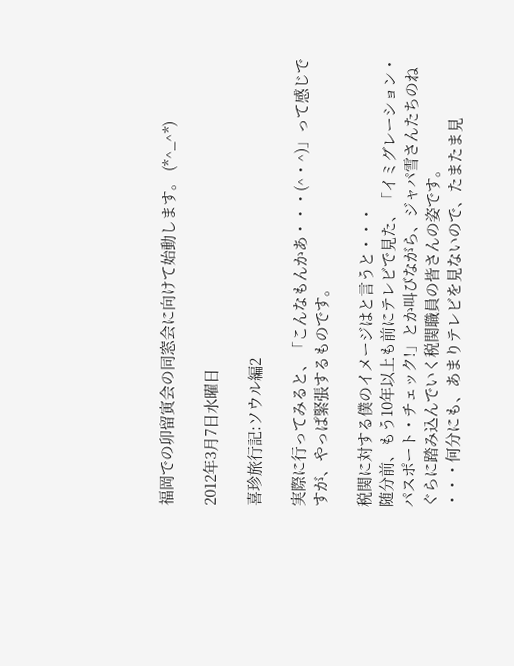福岡での卯留寅会の同窓会に向けて始動します。 (*^_^*)

2012年3月7日水曜日

喜珍旅行記:ソウル編2

実際に行ってみると、「こんなもんかあ・・・(^・^)」って感じですが、やっぱ緊張するものです。

税関に対する僕のイメージはと言うと・・・
随分前、もう10年以上も前にテレビで見た、「イミグレーション・パスポート・チェック!」とか叫びながら、ジャパ雪さんたちのねぐらに踏み込んでいく税関職員の皆さんの姿です。
・・・何分にも、あまりテレビを見ないので、たまたま見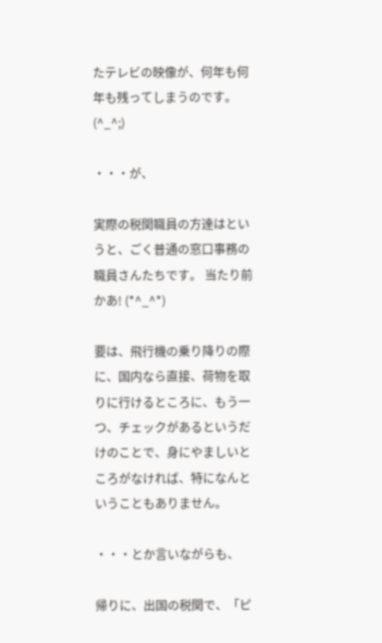たテレビの映像が、何年も何年も残ってしまうのです。 (^_^;)

・・・が、

実際の税関職員の方達はというと、ごく普通の窓口事務の職員さんたちです。 当たり前かあ! (*^_^*)

要は、飛行機の乗り降りの際に、国内なら直接、荷物を取りに行けるところに、もう一つ、チェックがあるというだけのことで、身にやましいところがなければ、特になんということもありません。

・・・とか言いながらも、

帰りに、出国の税関で、「ピ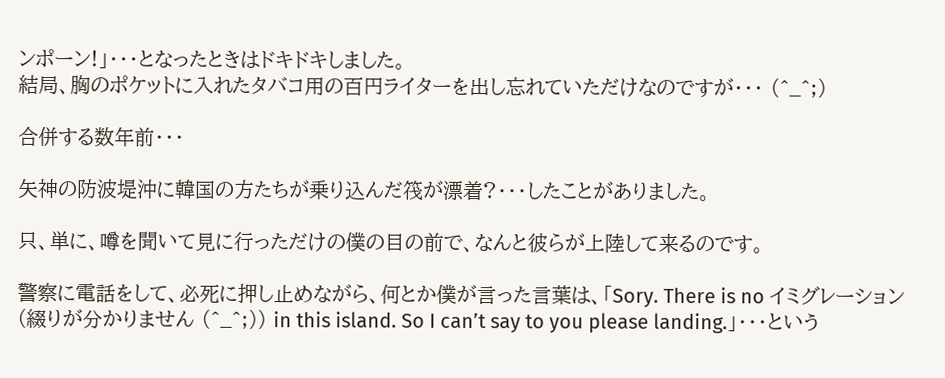ンポーン!」・・・となったときはドキドキしました。
結局、胸のポケットに入れたタバコ用の百円ライターを出し忘れていただけなのですが・・・ (^_^;)

合併する数年前・・・

矢神の防波堤沖に韓国の方たちが乗り込んだ筏が漂着?・・・したことがありました。

只、単に、噂を聞いて見に行っただけの僕の目の前で、なんと彼らが上陸して来るのです。

警察に電話をして、必死に押し止めながら、何とか僕が言った言葉は、「Sory. There is no イミグレーション(綴りが分かりません (^_^;)) in this island. So I can’t say to you please landing.」・・・という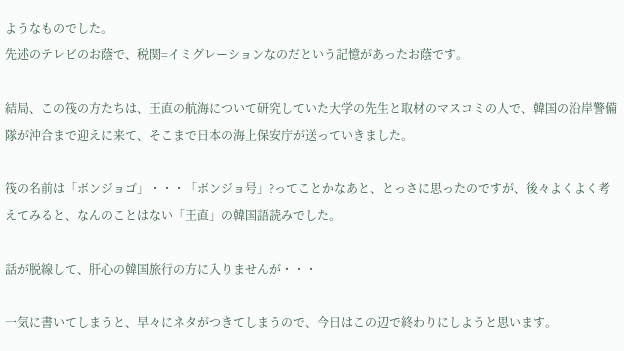ようなものでした。
先述のテレビのお蔭で、税関=イミグレーションなのだという記憶があったお蔭です。

結局、この筏の方たちは、王直の航海について研究していた大学の先生と取材のマスコミの人で、韓国の沿岸警備隊が沖合まで迎えに来て、そこまで日本の海上保安庁が送っていきました。

筏の名前は「ボンジョゴ」・・・「ボンジョ号」?ってことかなあと、とっさに思ったのですが、後々よくよく考えてみると、なんのことはない「王直」の韓国語読みでした。

話が脱線して、肝心の韓国旅行の方に入りませんが・・・

一気に書いてしまうと、早々にネタがつきてしまうので、今日はこの辺で終わりにしようと思います。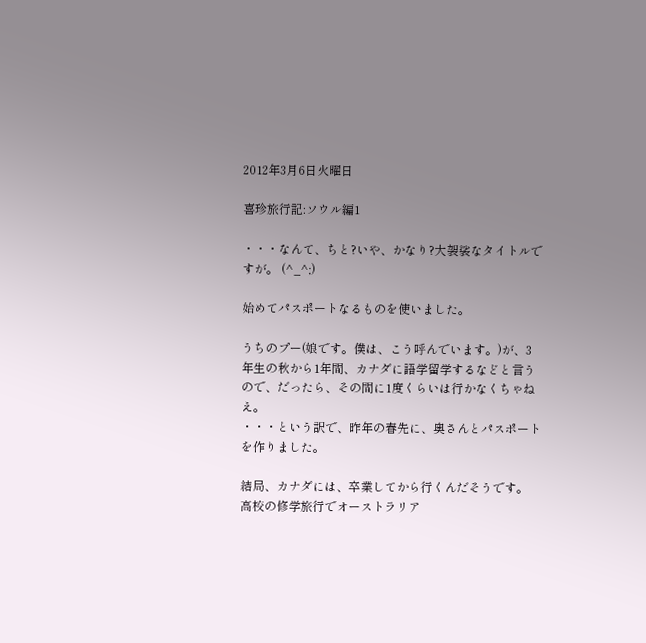2012年3月6日火曜日

喜珍旅行記:ソウル編1

・・・なんて、ちと?いや、かなり?大袈裟なタイトルですが。 (^_^;)

始めてパスポートなるものを使いました。

うちのプー(娘です。僕は、こう呼んでいます。)が、3年生の秋から1年間、カナダに語学留学するなどと言うので、だったら、その間に1度くらいは行かなくちゃねえ。
・・・という訳で、昨年の春先に、奥さんとパスポートを作りました。

結局、カナダには、卒業してから行くんだそうです。
高校の修学旅行でオーストラリア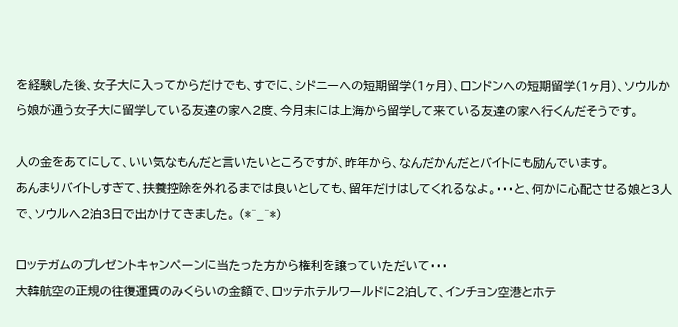を経験した後、女子大に入ってからだけでも、すでに、シドニーへの短期留学(1ヶ月)、ロンドンへの短期留学(1ヶ月)、ソウルから娘が通う女子大に留学している友達の家へ2度、今月末には上海から留学して来ている友達の家へ行くんだそうです。

人の金をあてにして、いい気なもんだと言いたいところですが、昨年から、なんだかんだとバイトにも励んでいます。
あんまりバイトしすぎて、扶養控除を外れるまでは良いとしても、留年だけはしてくれるなよ。・・・と、何かに心配させる娘と3人で、ソウルへ2泊3日で出かけてきました。 (*^_^*)

ロッテガムのプレゼントキャンペーンに当たった方から権利を譲っていただいて・・・
大韓航空の正規の往復運賃のみくらいの金額で、ロッテホテルワールドに2泊して、インチョン空港とホテ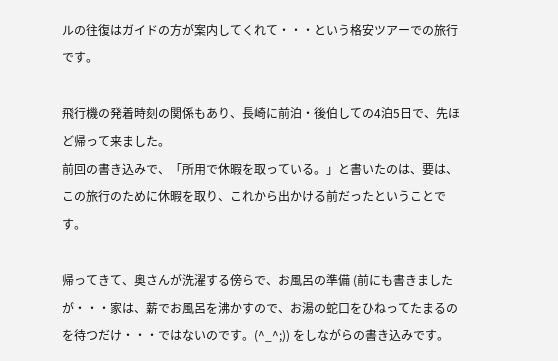ルの往復はガイドの方が案内してくれて・・・という格安ツアーでの旅行です。

飛行機の発着時刻の関係もあり、長崎に前泊・後伯しての4泊5日で、先ほど帰って来ました。
前回の書き込みで、「所用で休暇を取っている。」と書いたのは、要は、この旅行のために休暇を取り、これから出かける前だったということです。

帰ってきて、奥さんが洗濯する傍らで、お風呂の準備 (前にも書きましたが・・・家は、薪でお風呂を沸かすので、お湯の蛇口をひねってたまるのを待つだけ・・・ではないのです。(^_^;)) をしながらの書き込みです。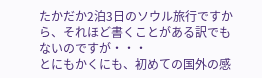たかだか2泊3日のソウル旅行ですから、それほど書くことがある訳でもないのですが・・・
とにもかくにも、初めての国外の感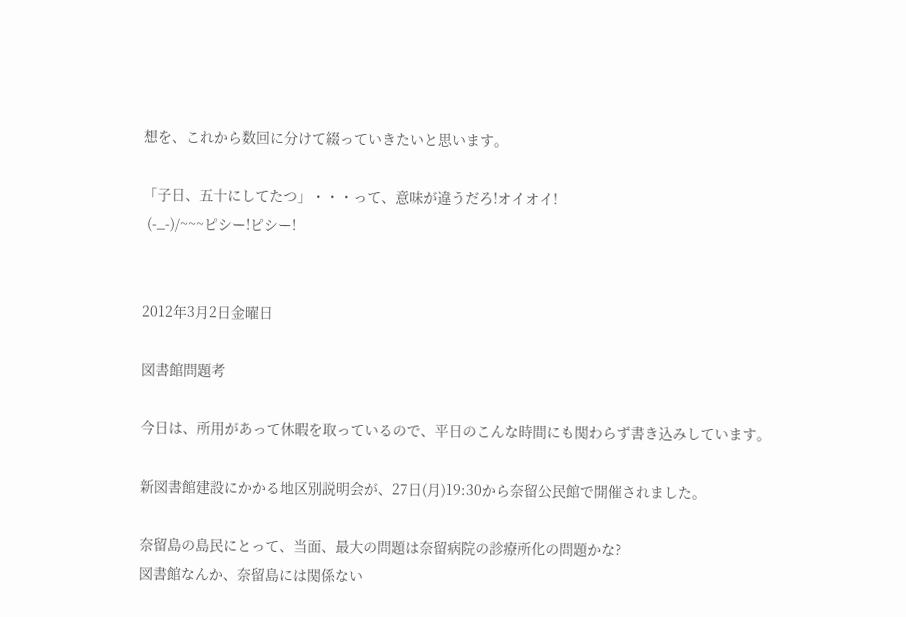想を、これから数回に分けて綴っていきたいと思います。

「子日、五十にしてたつ」・・・って、意味が違うだろ!オイオイ!
 (-_-)/~~~ピシー!ピシー!


2012年3月2日金曜日

図書館問題考

今日は、所用があって休暇を取っているので、平日のこんな時間にも関わらず書き込みしています。

新図書館建設にかかる地区別説明会が、27日(月)19:30から奈留公民館で開催されました。

奈留島の島民にとって、当面、最大の問題は奈留病院の診療所化の問題かな?
図書館なんか、奈留島には関係ない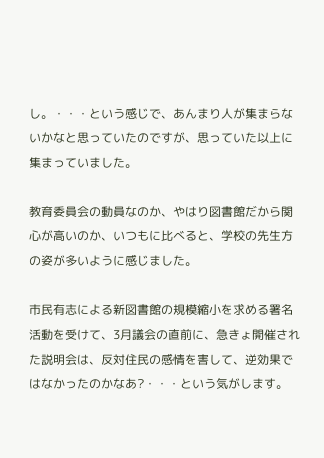し。・・・という感じで、あんまり人が集まらないかなと思っていたのですが、思っていた以上に集まっていました。

教育委員会の動員なのか、やはり図書館だから関心が高いのか、いつもに比べると、学校の先生方の姿が多いように感じました。

市民有志による新図書館の規模縮小を求める署名活動を受けて、3月議会の直前に、急きょ開催された説明会は、反対住民の感情を害して、逆効果ではなかったのかなあ?・・・という気がします。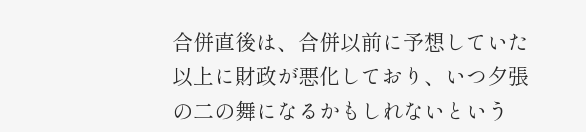合併直後は、合併以前に予想していた以上に財政が悪化しており、いつ夕張の二の舞になるかもしれないという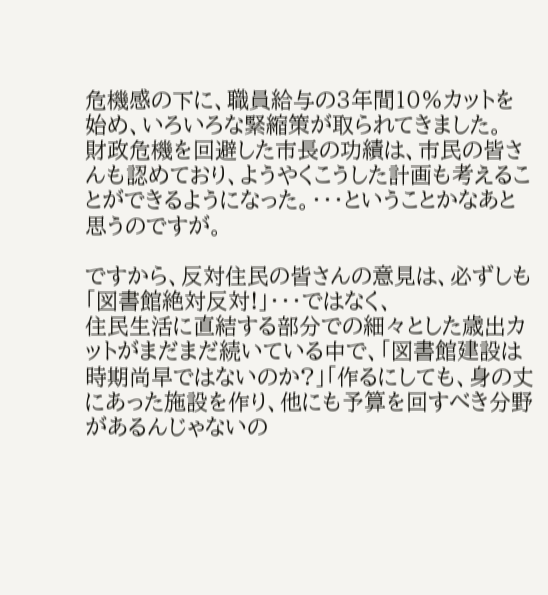危機感の下に、職員給与の3年間10%カットを始め、いろいろな緊縮策が取られてきました。
財政危機を回避した市長の功績は、市民の皆さんも認めており、ようやくこうした計画も考えることができるようになった。・・・ということかなあと思うのですが。

ですから、反対住民の皆さんの意見は、必ずしも「図書館絶対反対!」・・・ではなく、
住民生活に直結する部分での細々とした歳出カットがまだまだ続いている中で、「図書館建設は時期尚早ではないのか?」「作るにしても、身の丈にあった施設を作り、他にも予算を回すべき分野があるんじゃないの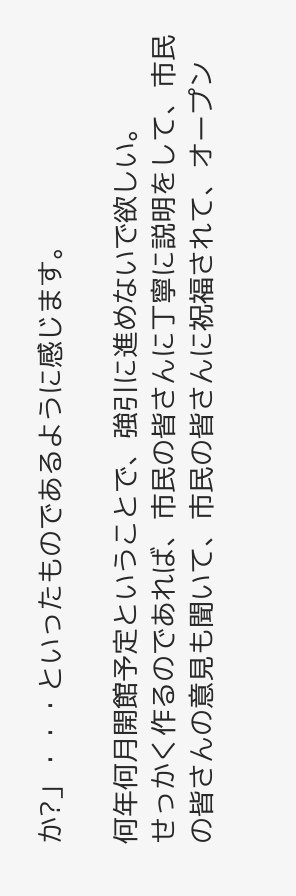か?」・・・といったものであるように感じます。

何年何月開館予定ということで、強引に進めないで欲しい。
せっかく作るのであれば、市民の皆さんに丁寧に説明をして、市民の皆さんの意見も聞いて、市民の皆さんに祝福されて、オープン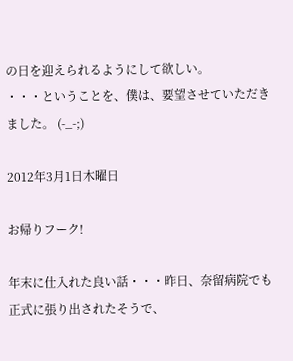の日を迎えられるようにして欲しい。
・・・ということを、僕は、要望させていただきました。 (-_-;)

2012年3月1日木曜日

お帰りフーク!

年末に仕入れた良い話・・・昨日、奈留病院でも正式に張り出されたそうで、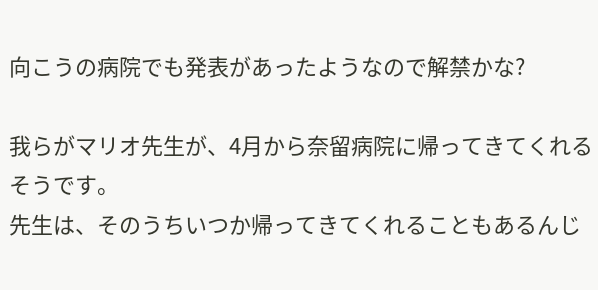向こうの病院でも発表があったようなので解禁かな?

我らがマリオ先生が、4月から奈留病院に帰ってきてくれるそうです。
先生は、そのうちいつか帰ってきてくれることもあるんじ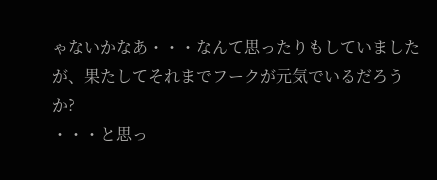ゃないかなあ・・・なんて思ったりもしていましたが、果たしてそれまでフークが元気でいるだろうか?
・・・と思っ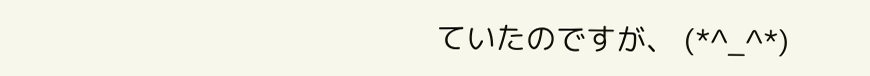ていたのですが、 (*^_^*)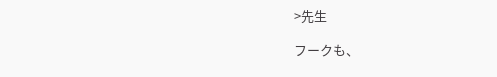>先生

フークも、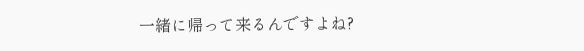一緒に帰って来るんですよね?